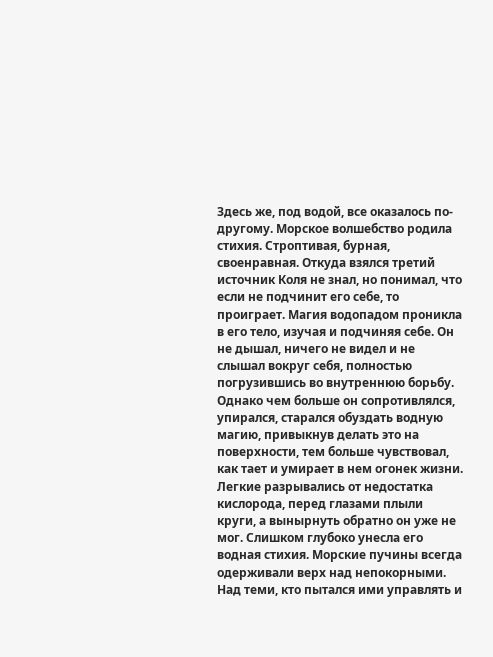Здесь же, под водой, все оказалось по-другому. Морское волшебство родила стихия. Строптивая, бурная, своенравная. Откуда взялся третий источник Коля не знал, но понимал, что если не подчинит его себе, то проиграет. Магия водопадом проникла в его тело, изучая и подчиняя себе. Он не дышал, ничего не видел и не слышал вокруг себя, полностью погрузившись во внутреннюю борьбу. Однако чем больше он сопротивлялся, упирался, старался обуздать водную магию, привыкнув делать это на поверхности, тем больше чувствовал, как тает и умирает в нем огонек жизни. Легкие разрывались от недостатка кислорода, перед глазами плыли круги, а вынырнуть обратно он уже не мог. Слишком глубоко унесла его водная стихия. Морские пучины всегда одерживали верх над непокорными. Над теми, кто пытался ими управлять и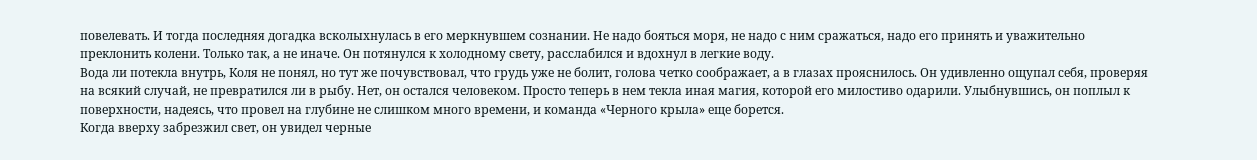повелевать. И тогда последняя догадка всколыхнулась в его меркнувшем сознании. Не надо бояться моря, не надо с ним сражаться, надо его принять и уважительно преклонить колени. Только так, а не иначе. Он потянулся к холодному свету, расслабился и вдохнул в легкие воду.
Вода ли потекла внутрь, Коля не понял, но тут же почувствовал, что грудь уже не болит, голова четко соображает, а в глазах прояснилось. Он удивленно ощупал себя, проверяя на всякий случай, не превратился ли в рыбу. Нет, он остался человеком. Просто теперь в нем текла иная магия, которой его милостиво одарили. Улыбнувшись, он поплыл к поверхности, надеясь, что провел на глубине не слишком много времени, и команда «Черного крыла» еще борется.
Когда вверху забрезжил свет, он увидел черные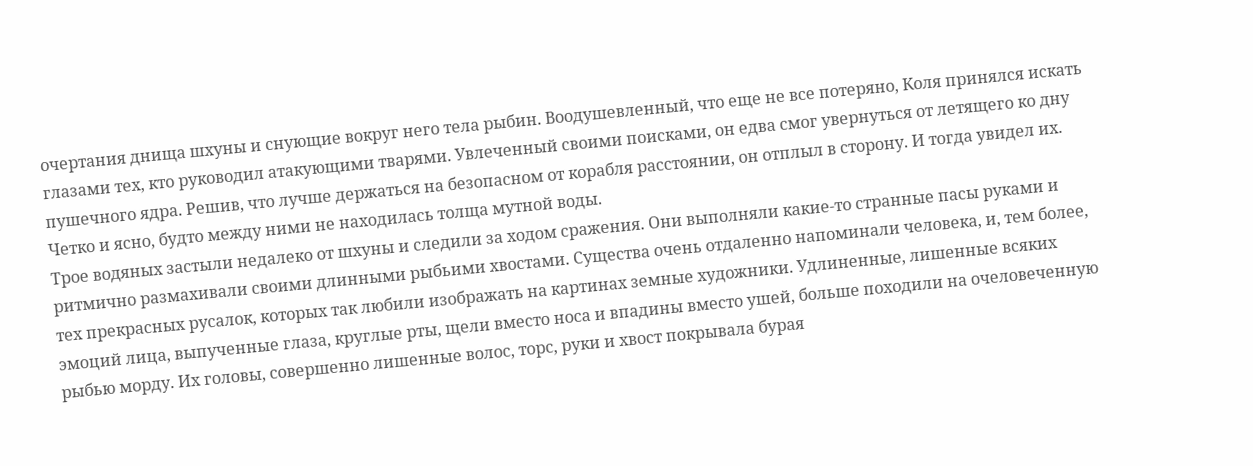очертания днища шхуны и снующие вокруг него тела рыбин. Воодушевленный, что еще не все потеряно, Коля принялся искать глазами тех, кто руководил атакующими тварями. Увлеченный своими поисками, он едва смог увернуться от летящего ко дну пушечного ядра. Решив, что лучше держаться на безопасном от корабля расстоянии, он отплыл в сторону. И тогда увидел их. Четко и ясно, будто между ними не находилась толща мутной воды.
Трое водяных застыли недалеко от шхуны и следили за ходом сражения. Они выполняли какие-то странные пасы руками и ритмично размахивали своими длинными рыбьими хвостами. Существа очень отдаленно напоминали человека, и, тем более, тех прекрасных русалок, которых так любили изображать на картинах земные художники. Удлиненные, лишенные всяких эмоций лица, выпученные глаза, круглые рты, щели вместо носа и впадины вместо ушей, больше походили на очеловеченную рыбью морду. Их головы, совершенно лишенные волос, торс, руки и хвост покрывала бурая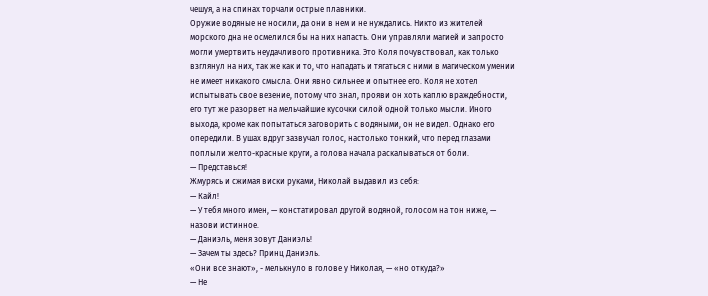чешуя, а на спинах торчали острые плавники.
Оружие водяные не носили, да они в нем и не нуждались. Никто из жителей морского дна не осмелился бы на них напасть. Они управляли магией и запросто могли умертвить неудачливого противника. Это Коля почувствовал, как только взглянул на них, так же как и то, что нападать и тягаться с ними в магическом умении не имеет никакого смысла. Они явно сильнее и опытнее его. Коля не хотел испытывать свое везение, потому что знал, прояви он хоть каплю враждебности, его тут же разорвет на мельчайшие кусочки силой одной только мысли. Иного выхода, кроме как попытаться заговорить с водяными, он не видел. Однако его опередили. В ушах вдруг зазвучал голос, настолько тонкий, что перед глазами поплыли желто-красные круги, а голова начала раскалываться от боли.
— Представься!
Жмурясь и сжимая виски руками, Николай выдавил из себя:
— Кайл!
— У тебя много имен, — констатировал другой водяной, голосом на тон ниже, — назови истинное.
— Даниэль, меня зовут Даниэль!
— Зачем ты здесь? Принц Даниэль.
«Они все знают», - мелькнуло в голове у Николая, — «но откуда?»
— Не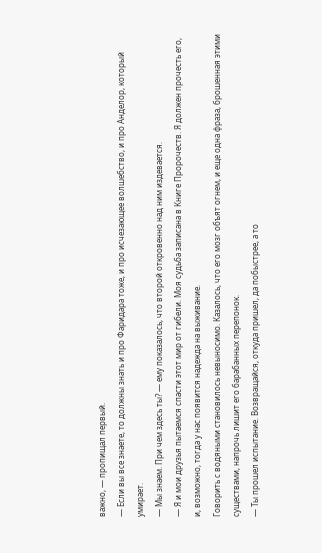важно, — пропищал первый.
— Если вы все знаете, то должны знать и про Фаридара тоже, и про исчезающее волшебство, и про Анделор, который умирает.
— Мы знаем. При чем здесь ты? — ему показалось, что второй откровенно над ним издевается.
— Я и мои друзья пытаемся спасти этот мир от гибели. Моя судьба записана в Книге Пророчеств. Я должен прочесть его, и, возможно, тогда у нас появится надежда на выживание.
Говорить с водяными становилось невыносимо. Казалось, что его мозг объят огнем, и еще одна фраза, брошенная этими существами, напрочь лишит его барабанных перепонок.
— Ты прошел испытание. Возвращайся, откуда пришел, да побыстрее, а то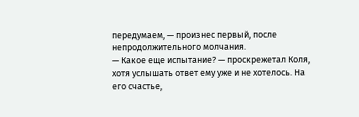передумаем, — произнес первый, после непродолжительного молчания.
— Какое еще испытание? — проскрежетал Коля, хотя услышать ответ ему уже и не хотелось. На его счастье,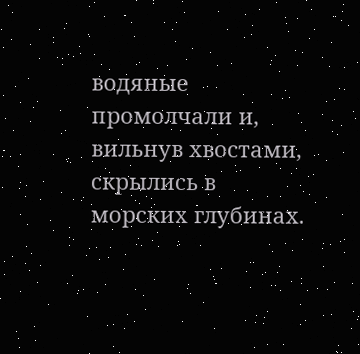водяные промолчали и, вильнув хвостами, скрылись в морских глубинах.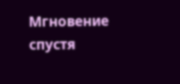Мгновение спустя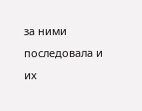за ними последовала и их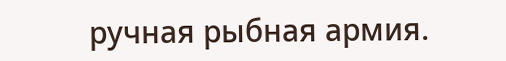ручная рыбная армия.